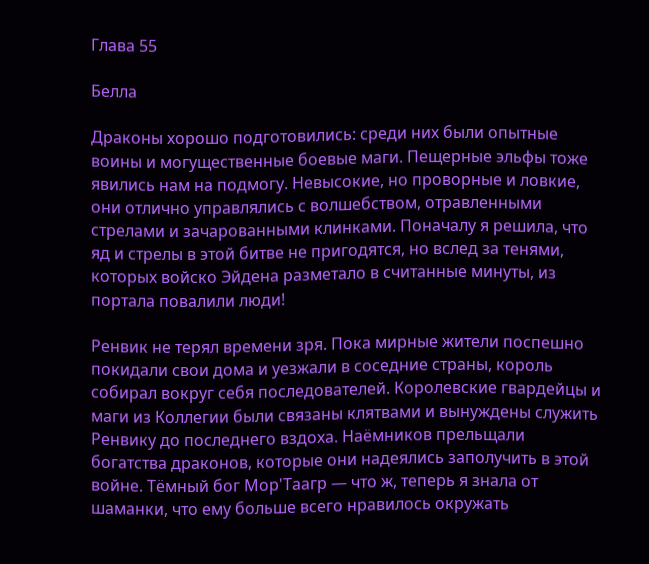Глава 55

Белла

Драконы хорошо подготовились: среди них были опытные воины и могущественные боевые маги. Пещерные эльфы тоже явились нам на подмогу. Невысокие, но проворные и ловкие, они отлично управлялись с волшебством, отравленными стрелами и зачарованными клинками. Поначалу я решила, что яд и стрелы в этой битве не пригодятся, но вслед за тенями, которых войско Эйдена разметало в считанные минуты, из портала повалили люди!

Ренвик не терял времени зря. Пока мирные жители поспешно покидали свои дома и уезжали в соседние страны, король собирал вокруг себя последователей. Королевские гвардейцы и маги из Коллегии были связаны клятвами и вынуждены служить Ренвику до последнего вздоха. Наёмников прельщали богатства драконов, которые они надеялись заполучить в этой войне. Тёмный бог Мор'Таагр — что ж, теперь я знала от шаманки, что ему больше всего нравилось окружать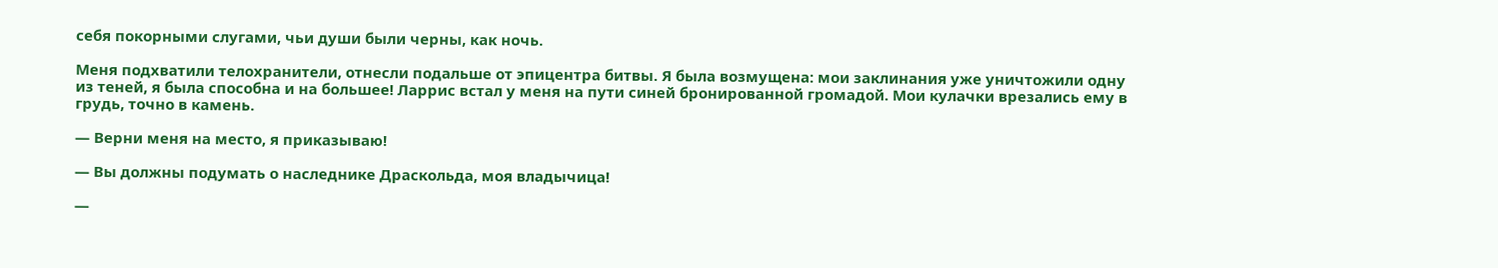себя покорными слугами, чьи души были черны, как ночь.

Меня подхватили телохранители, отнесли подальше от эпицентра битвы. Я была возмущена: мои заклинания уже уничтожили одну из теней, я была способна и на большее! Ларрис встал у меня на пути синей бронированной громадой. Мои кулачки врезались ему в грудь, точно в камень.

— Верни меня на место, я приказываю!

— Вы должны подумать о наследнике Драскольда, моя владычица!

—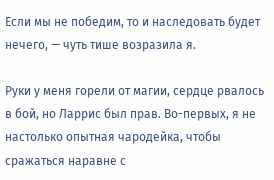Если мы не победим, то и наследовать будет нечего, — чуть тише возразила я.

Руки у меня горели от магии, сердце рвалось в бой, но Ларрис был прав. Во-первых, я не настолько опытная чародейка, чтобы сражаться наравне с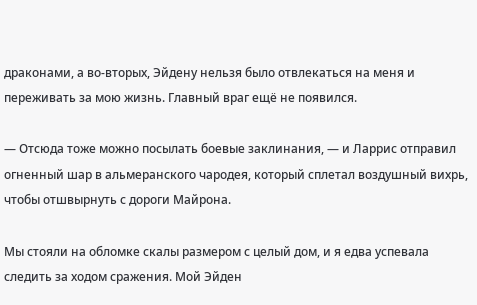драконами, а во-вторых, Эйдену нельзя было отвлекаться на меня и переживать за мою жизнь. Главный враг ещё не появился.

— Отсюда тоже можно посылать боевые заклинания, — и Ларрис отправил огненный шар в альмеранского чародея, который сплетал воздушный вихрь, чтобы отшвырнуть с дороги Майрона.

Мы стояли на обломке скалы размером с целый дом, и я едва успевала следить за ходом сражения. Мой Эйден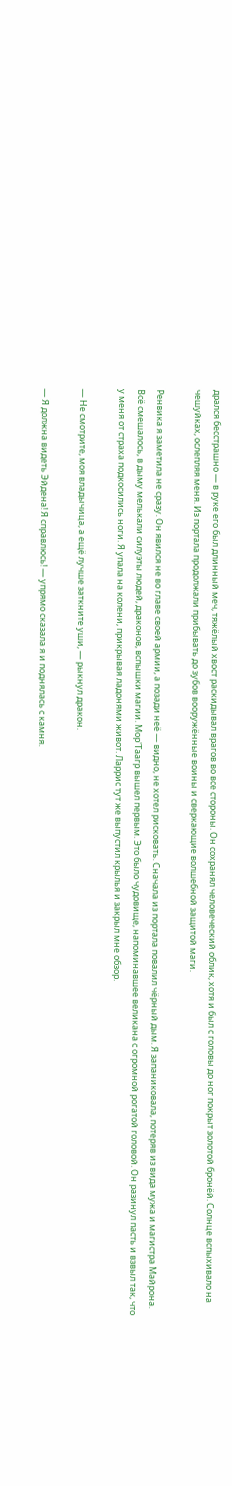дрался бесстрашно — в руке его был длинный меч, тяжёлый хвост раскидывал врагов во все стороны. Он сохранял человеческий облик, хотя и был с головы до ног покрыт золотой бронёй. Солнце вспыхивало на чешуйках, ослепляя меня. Из портала продолжали прибывать до зубов вооружённые воины и сверкающие волшебной защитой маги.

Ренвика я заметила не сразу. Он явился не во главе своей армии, а позади неё — видно, не хотел рисковать. Сначала из портала повалил чёрный дым. Я запаниковала, потеряв из вида мужа и магистра Майрона. Всё смешалось, в дыму мелькали силуэты людей, драконов, вспышки магии. Мор'Таагр вышел первым. Это было чудовище, напоминавшее великана с огромной рогатой головой. Он разинул пасть и взвыл так, что у меня от страха подкосились ноги. Я упала на колени, прикрывая ладонями живот. Ларрис тут же выпустил крылья и закрыл мне обзор.

— Не смотрите, моя владычица, а ещё лучше заткните уши, — рыкнул дракон.

— Я должна видеть Эйдена! Я справлюсь! — упрямо сказала я и поднялась с камня.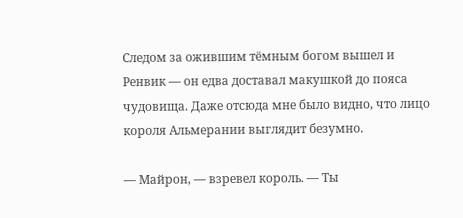Следом за ожившим тёмным богом вышел и Ренвик — он едва доставал макушкой до пояса чудовища. Даже отсюда мне было видно, что лицо короля Альмерании выглядит безумно.

— Майрон, — взревел король. — Ты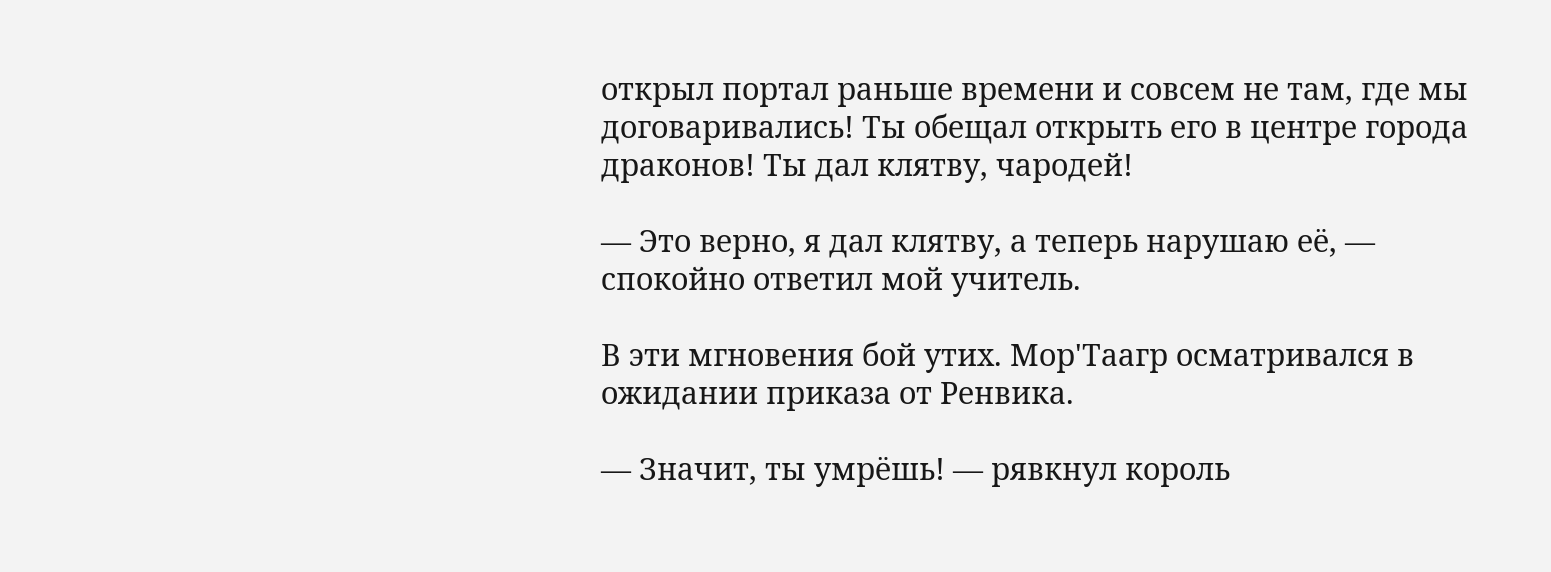открыл портал раньше времени и совсем не там, где мы договаривались! Ты обещал открыть его в центре города драконов! Ты дал клятву, чародей!

— Это верно, я дал клятву, а теперь нарушаю её, — спокойно ответил мой учитель.

В эти мгновения бой утих. Мор'Таагр осматривался в ожидании приказа от Ренвика.

— Значит, ты умрёшь! — рявкнул король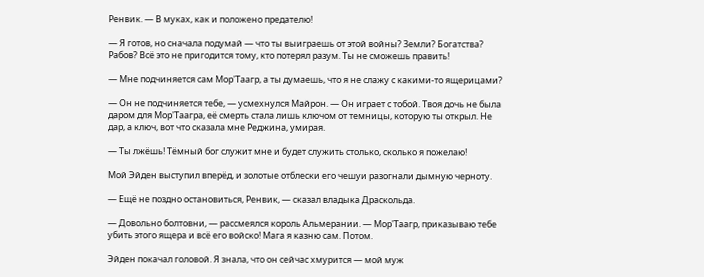Ренвик. — В муках, как и положено предателю!

— Я готов, но сначала подумай — что ты выиграешь от этой войны? Земли? Богатства? Рабов? Всё это не пригодится тому, кто потерял разум. Ты не сможешь править!

— Мне подчиняется сам Мор'Таагр, а ты думаешь, что я не слажу с какими-то ящерицами?

— Он не подчиняется тебе, — усмехнулся Майрон. — Он играет с тобой. Твоя дочь не была даром для Мор'Таагра, её смерть стала лишь ключом от темницы, которую ты открыл. Не дар, а ключ, вот что сказала мне Реджина, умирая.

— Ты лжёшь! Тёмный бог служит мне и будет служить столько, сколько я пожелаю!

Мой Эйден выступил вперёд, и золотые отблески его чешуи разогнали дымную черноту.

— Ещё не поздно остановиться, Ренвик, — сказал владыка Драскольда.

— Довольно болтовни, — рассмеялся король Альмерании. — Мор'Таагр, приказываю тебе убить этого ящера и всё его войско! Мага я казню сам. Потом.

Эйден покачал головой. Я знала, что он сейчас хмурится — мой муж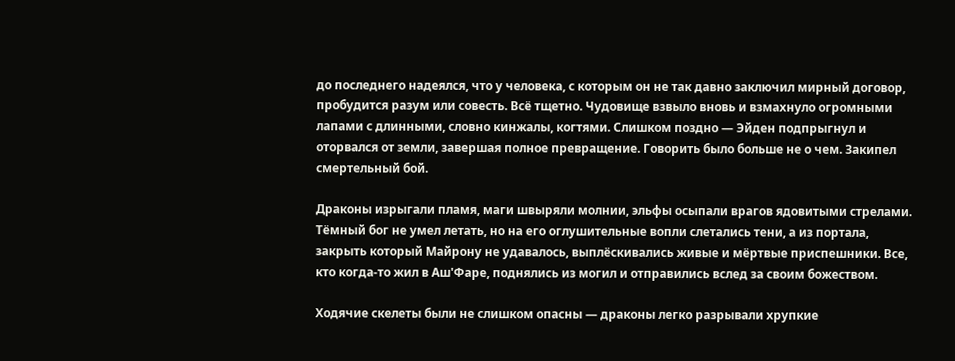до последнего надеялся, что у человека, с которым он не так давно заключил мирный договор, пробудится разум или совесть. Всё тщетно. Чудовище взвыло вновь и взмахнуло огромными лапами с длинными, словно кинжалы, когтями. Слишком поздно — Эйден подпрыгнул и оторвался от земли, завершая полное превращение. Говорить было больше не о чем. Закипел смертельный бой.

Драконы изрыгали пламя, маги швыряли молнии, эльфы осыпали врагов ядовитыми стрелами. Тёмный бог не умел летать, но на его оглушительные вопли слетались тени, а из портала, закрыть который Майрону не удавалось, выплёскивались живые и мёртвые приспешники. Все, кто когда-то жил в Аш'Фаре, поднялись из могил и отправились вслед за своим божеством.

Ходячие скелеты были не слишком опасны — драконы легко разрывали хрупкие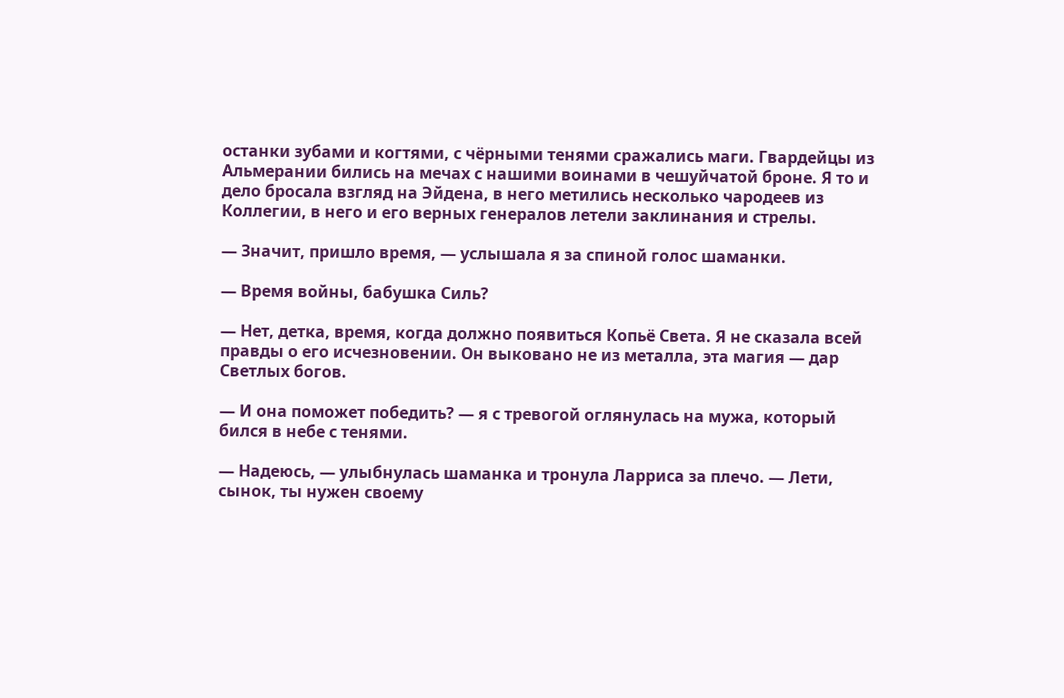останки зубами и когтями, с чёрными тенями сражались маги. Гвардейцы из Альмерании бились на мечах с нашими воинами в чешуйчатой броне. Я то и дело бросала взгляд на Эйдена, в него метились несколько чародеев из Коллегии, в него и его верных генералов летели заклинания и стрелы.

— Значит, пришло время, — услышала я за спиной голос шаманки.

— Время войны, бабушка Силь?

— Нет, детка, время, когда должно появиться Копьё Света. Я не сказала всей правды о его исчезновении. Он выковано не из металла, эта магия — дар Светлых богов.

— И она поможет победить? — я с тревогой оглянулась на мужа, который бился в небе с тенями.

— Надеюсь, — улыбнулась шаманка и тронула Ларриса за плечо. — Лети, сынок, ты нужен своему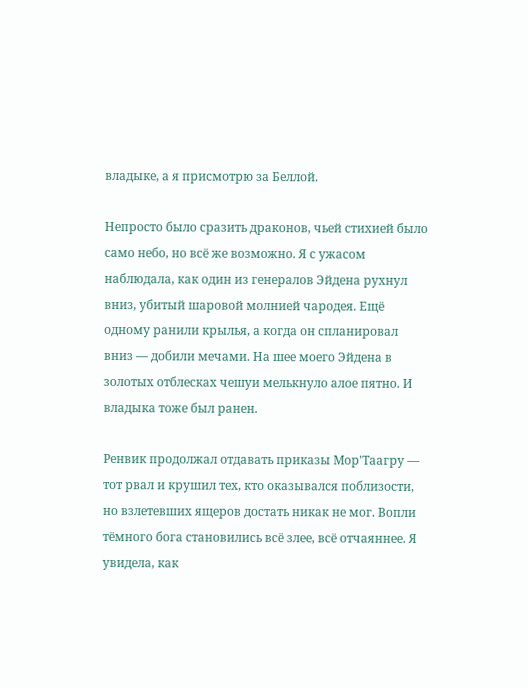владыке, а я присмотрю за Беллой.

Непросто было сразить драконов, чьей стихией было само небо, но всё же возможно. Я с ужасом наблюдала, как один из генералов Эйдена рухнул вниз, убитый шаровой молнией чародея. Ещё одному ранили крылья, а когда он спланировал вниз — добили мечами. На шее моего Эйдена в золотых отблесках чешуи мелькнуло алое пятно. И владыка тоже был ранен.

Ренвик продолжал отдавать приказы Мор'Таагру — тот рвал и крушил тех, кто оказывался поблизости, но взлетевших ящеров достать никак не мог. Вопли тёмного бога становились всё злее, всё отчаяннее. Я увидела, как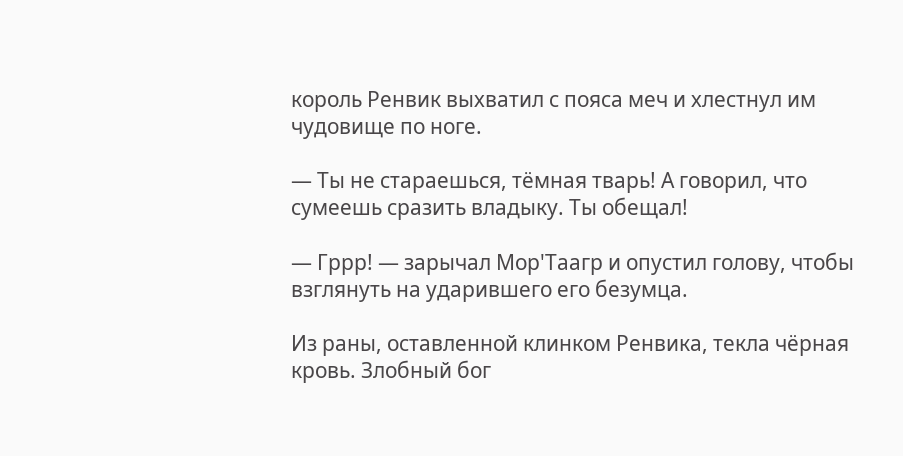король Ренвик выхватил с пояса меч и хлестнул им чудовище по ноге.

— Ты не стараешься, тёмная тварь! А говорил, что сумеешь сразить владыку. Ты обещал!

— Гррр! — зарычал Мор'Таагр и опустил голову, чтобы взглянуть на ударившего его безумца.

Из раны, оставленной клинком Ренвика, текла чёрная кровь. Злобный бог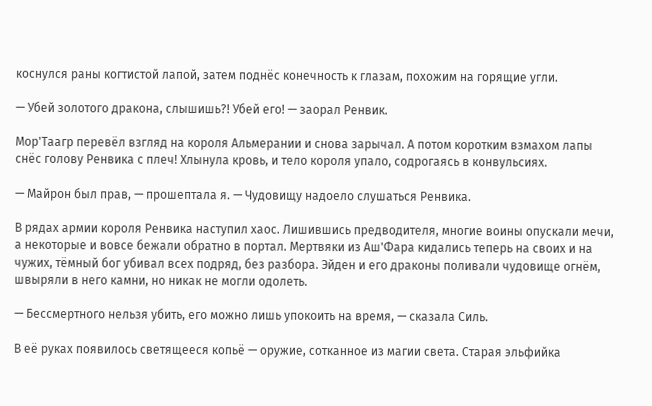коснулся раны когтистой лапой, затем поднёс конечность к глазам, похожим на горящие угли.

— Убей золотого дракона, слышишь?! Убей его! — заорал Ренвик.

Мор'Таагр перевёл взгляд на короля Альмерании и снова зарычал. А потом коротким взмахом лапы снёс голову Ренвика с плеч! Хлынула кровь, и тело короля упало, содрогаясь в конвульсиях.

— Майрон был прав, — прошептала я. — Чудовищу надоело слушаться Ренвика.

В рядах армии короля Ренвика наступил хаос. Лишившись предводителя, многие воины опускали мечи, а некоторые и вовсе бежали обратно в портал. Мертвяки из Аш'Фара кидались теперь на своих и на чужих, тёмный бог убивал всех подряд, без разбора. Эйден и его драконы поливали чудовище огнём, швыряли в него камни, но никак не могли одолеть.

— Бессмертного нельзя убить, его можно лишь упокоить на время, — сказала Силь.

В её руках появилось светящееся копьё — оружие, сотканное из магии света. Старая эльфийка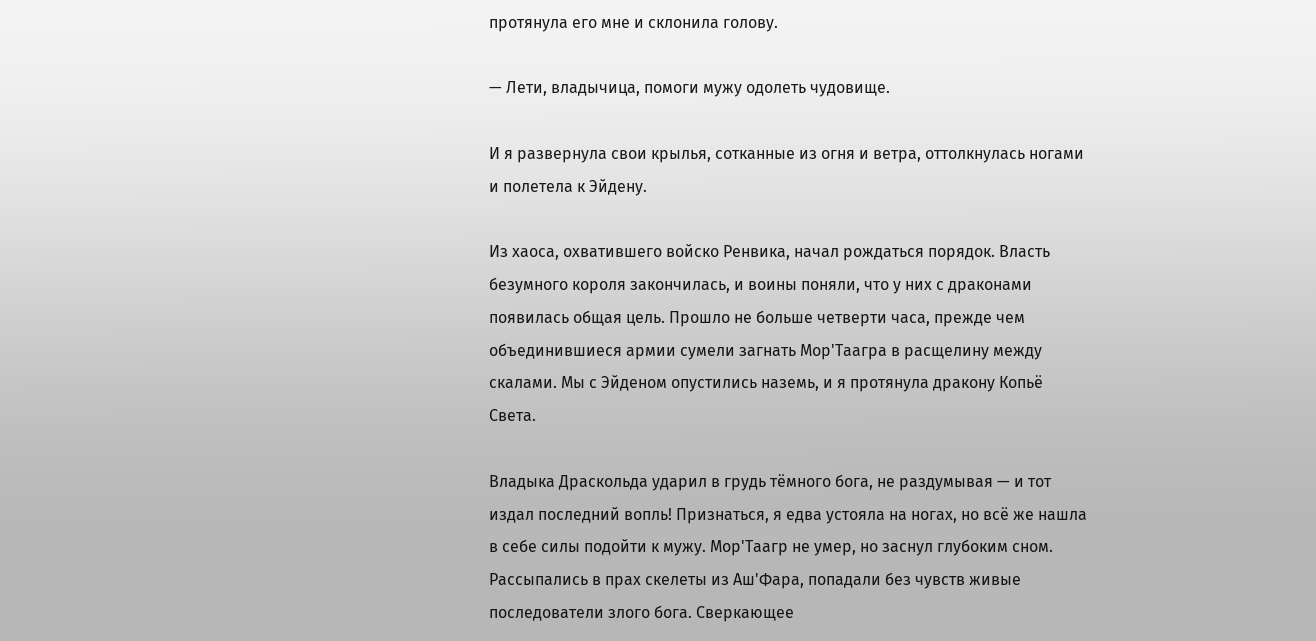протянула его мне и склонила голову.

— Лети, владычица, помоги мужу одолеть чудовище.

И я развернула свои крылья, сотканные из огня и ветра, оттолкнулась ногами и полетела к Эйдену.

Из хаоса, охватившего войско Ренвика, начал рождаться порядок. Власть безумного короля закончилась, и воины поняли, что у них с драконами появилась общая цель. Прошло не больше четверти часа, прежде чем объединившиеся армии сумели загнать Мор'Таагра в расщелину между скалами. Мы с Эйденом опустились наземь, и я протянула дракону Копьё Света.

Владыка Драскольда ударил в грудь тёмного бога, не раздумывая — и тот издал последний вопль! Признаться, я едва устояла на ногах, но всё же нашла в себе силы подойти к мужу. Мор'Таагр не умер, но заснул глубоким сном. Рассыпались в прах скелеты из Аш'Фара, попадали без чувств живые последователи злого бога. Сверкающее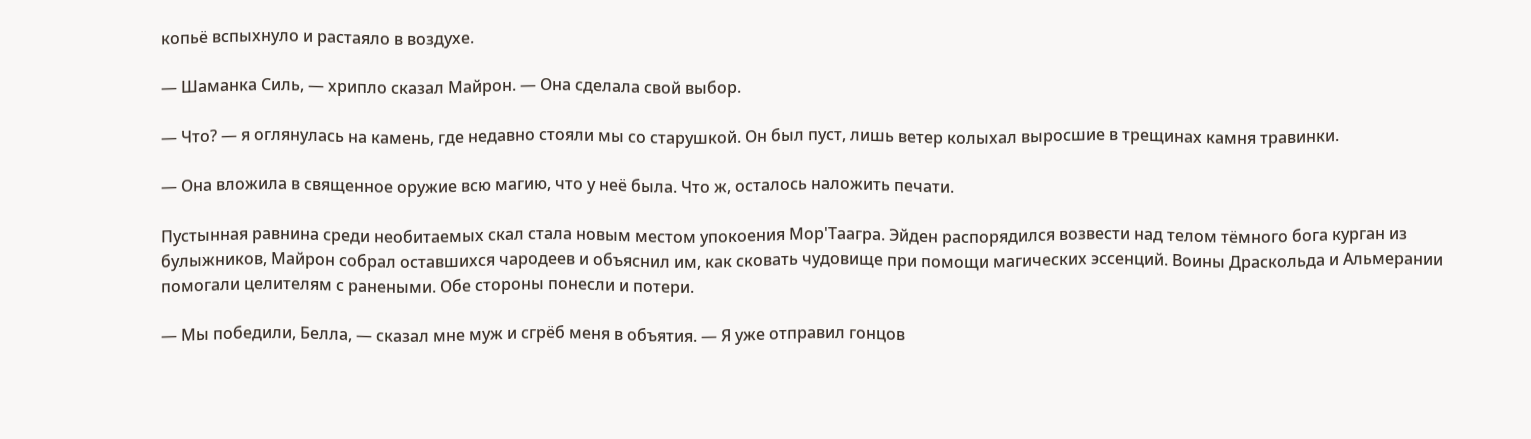копьё вспыхнуло и растаяло в воздухе.

— Шаманка Силь, — хрипло сказал Майрон. — Она сделала свой выбор.

— Что? — я оглянулась на камень, где недавно стояли мы со старушкой. Он был пуст, лишь ветер колыхал выросшие в трещинах камня травинки.

— Она вложила в священное оружие всю магию, что у неё была. Что ж, осталось наложить печати.

Пустынная равнина среди необитаемых скал стала новым местом упокоения Мор'Таагра. Эйден распорядился возвести над телом тёмного бога курган из булыжников, Майрон собрал оставшихся чародеев и объяснил им, как сковать чудовище при помощи магических эссенций. Воины Драскольда и Альмерании помогали целителям с ранеными. Обе стороны понесли и потери.

— Мы победили, Белла, — сказал мне муж и сгрёб меня в объятия. — Я уже отправил гонцов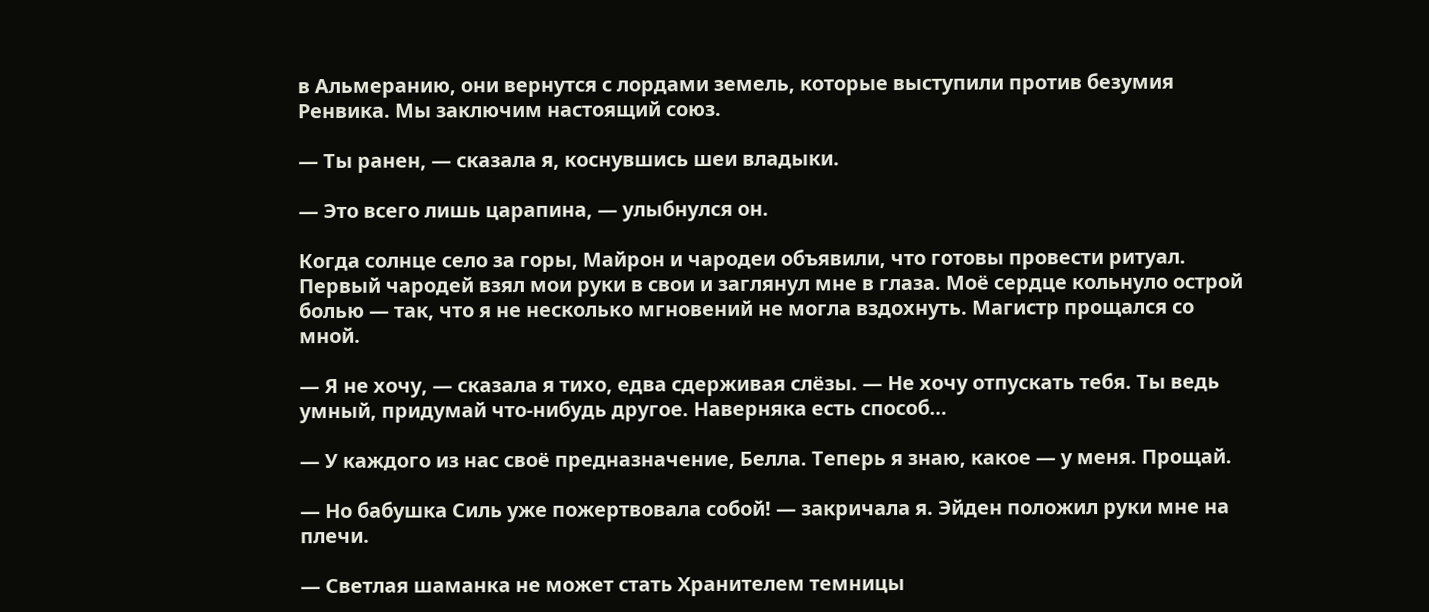в Альмеранию, они вернутся с лордами земель, которые выступили против безумия Ренвика. Мы заключим настоящий союз.

— Ты ранен, — сказала я, коснувшись шеи владыки.

— Это всего лишь царапина, — улыбнулся он.

Когда солнце село за горы, Майрон и чародеи объявили, что готовы провести ритуал. Первый чародей взял мои руки в свои и заглянул мне в глаза. Моё сердце кольнуло острой болью — так, что я не несколько мгновений не могла вздохнуть. Магистр прощался со мной.

— Я не хочу, — сказала я тихо, едва сдерживая слёзы. — Не хочу отпускать тебя. Ты ведь умный, придумай что-нибудь другое. Наверняка есть способ…

— У каждого из нас своё предназначение, Белла. Теперь я знаю, какое — у меня. Прощай.

— Но бабушка Силь уже пожертвовала собой! — закричала я. Эйден положил руки мне на плечи.

— Светлая шаманка не может стать Хранителем темницы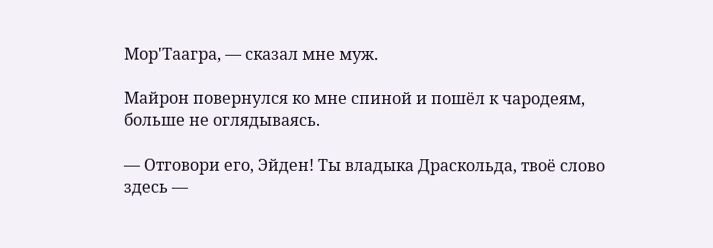Мор'Таагра, — сказал мне муж.

Майрон повернулся ко мне спиной и пошёл к чародеям, больше не оглядываясь.

— Отговори его, Эйден! Ты владыка Драскольда, твоё слово здесь —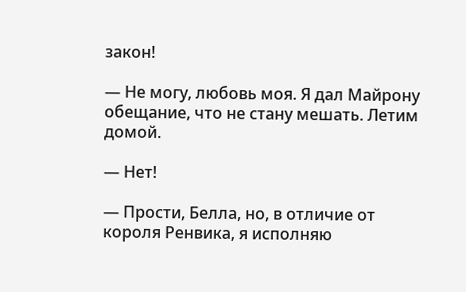закон!

— Не могу, любовь моя. Я дал Майрону обещание, что не стану мешать. Летим домой.

— Нет!

— Прости, Белла, но, в отличие от короля Ренвика, я исполняю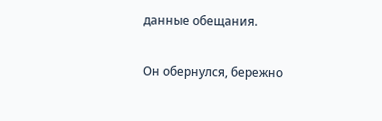данные обещания.

Он обернулся, бережно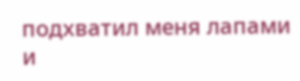подхватил меня лапами и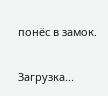понёс в замок.

Загрузка...